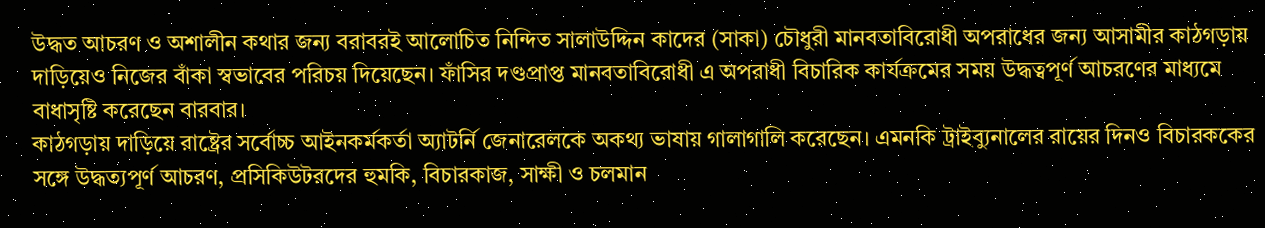উদ্ধত আচরণ ও অশালীন কথার জন্য বরাবরই আলোচিত নিন্দিত সালাউদ্দিন কাদের (সাকা) চৌধুরী মানবতাবিরোধী অপরাধের জন্য আসামীর কাঠগড়ায় দাড়িয়েও নিজের বাঁকা স্বভাবের পরিচয় দিয়েছেন। ফাঁসির দণ্ডপ্রাপ্ত মানবতাবিরোধী এ অপরাধী বিচারিক কার্যক্রমের সময় উদ্ধত্বপূর্ণ আচরণের মাধ্যমে বাধাসৃষ্টি করেছেন বারবার।
কাঠগড়ায় দাড়িয়ে রাষ্ট্রের সর্বোচ্চ আইনকর্মকর্তা অ্যাটর্নি জেনারেলকে অকথ্য ভাষায় গালাগালি করেছেন। এমনকি ট্রাইব্যুনালের রায়ের দিনও বিচারককের সঙ্গে উদ্ধত্যপূর্ণ আচরণ, প্রসিকিউটরদের হুমকি, বিচারকাজ, সাক্ষী ও চলমান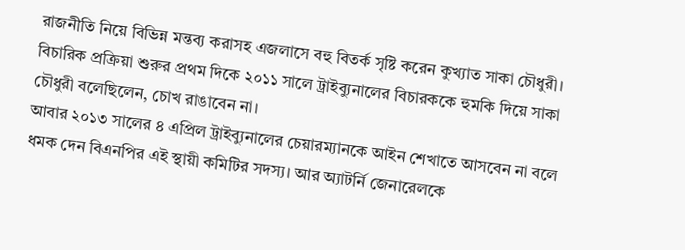রাজনীতি নিয়ে বিভিন্ন মন্তব্য করাসহ এজলাসে বহু বিতর্ক সৃষ্টি করেন কুখ্যাত সাকা চৌধুরী।
বিচারিক প্রক্রিয়া শুরুর প্রথম দিকে ২০১১ সালে ট্রাইব্যুনালের বিচারককে হুমকি দিয়ে সাকা চৌধুরী বলেছিলেন, চোখ রাঙাবেন না।
আবার ২০১৩ সালের ৪ এপ্রিল ট্রাইব্যুনালের চেয়ারম্যানকে আইন শেখাতে আসবেন না বলে ধমক দেন বিএনপির এই স্থায়ী কমিটির সদস্য। আর অ্যাটর্নি জেনারেলকে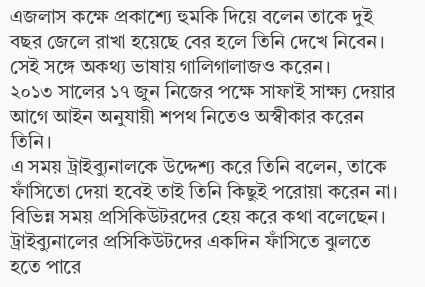এজলাস কক্ষে প্রকাশ্যে হুমকি দিয়ে বলেন তাকে দুই বছর জেলে রাখা হয়েছে বের হলে তিনি দেখে নিবেন। সেই সঙ্গে অকথ্য ভাষায় গালিগালাজও করেন।
২০১৩ সালের ১৭ জুন নিজের পক্ষে সাফাই সাক্ষ্য দেয়ার আগে আইন অনুযায়ী শপথ নিতেও অস্বীকার করেন তিনি।
এ সময় ট্রাইব্যুনালকে উদ্দেশ্য করে তিনি বলেন, তাকে ফাঁসিতো দেয়া হবেই তাই তিনি কিছুই পরোয়া করেন না। বিভিন্ন সময় প্রসিকিউটরদের হেয় করে কথা বলেছেন। ট্রাইব্যুনালের প্রসিকিউটদের একদিন ফাঁসিতে ঝুলতে হতে পারে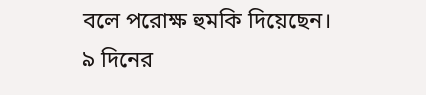বলে পরোক্ষ হুমকি দিয়েছেন।
৯ দিনের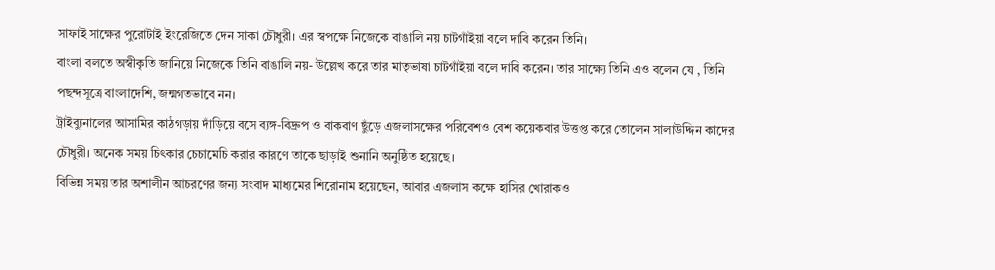সাফাই সাক্ষের পুরোটাই ইংরেজিতে দেন সাকা চৌধুরী। এর স্বপক্ষে নিজেকে বাঙালি নয় চাটগাঁইয়া বলে দাবি করেন তিনি।
বাংলা বলতে অস্বীকৃতি জানিয়ে নিজেকে তিনি বাঙালি নয়- উল্লেখ করে তার মাতৃভাষা চাটগাঁইয়া বলে দাবি করেন। তার সাক্ষ্যে তিনি এও বলেন যে , তিনি পছন্দসূত্রে বাংলাদেশি, জন্মগতভাবে নন।
ট্রাইব্যুনালের আসামির কাঠগড়ায় দাঁড়িয়ে বসে ব্যঙ্গ-বিদ্রুপ ও বাকবাণ ছুঁড়ে এজলাসক্ষের পরিবেশও বেশ কয়েকবার উত্তপ্ত করে তোলেন সালাউদ্দিন কাদের চৌধুরী। অনেক সময় চিৎকার চেচামেচি করার কারণে তাকে ছাড়াই শুনানি অনুষ্ঠিত হয়েছে।
বিভিন্ন সময় তার অশালীন আচরণের জন্য সংবাদ মাধ্যমের শিরোনাম হয়েছেন, আবার এজলাস কক্ষে হাসির খোরাকও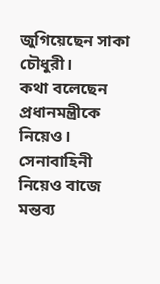জুগিয়েছেন সাকা চৌধুরী।
কথা বলেছেন প্রধানমন্ত্রীকে নিয়েও। সেনাবাহিনী নিয়েও বাজে মন্তব্য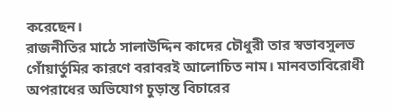করেছেন।
রাজনীতির মাঠে সালাউদ্দিন কাদের চৌধুরী তার স্বভাবসুলভ গোঁয়ার্তুমির কারণে বরাবরই আলোচিত নাম। মানবতাবিরোধী অপরাধের অভিযোগ চুড়ান্ত বিচারের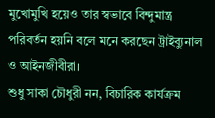মুখোমুখি হয়েও তার স্বভাবে বিন্দুমান্ত্র পরিবর্তন হয়নি বলে মনে করছেন ট্রাইব্যুনাল ও আইনজীবীরা।
শুধু সাকা চৌধুরী নন, বিচারিক কার্যক্রম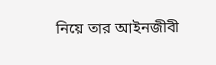নিয়ে তার আইনজীবী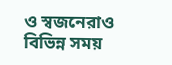ও স্বজনেরাও বিভিন্ন সময়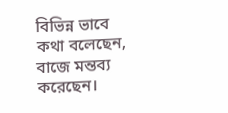বিভিন্ন ভাবে কথা বলেছেন, বাজে মন্তব্য করেছেন।